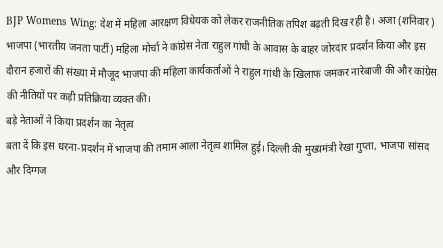BJP Womens Wing: देश में महिला आरक्षण विधेयक को लेकर राजनीतिक तपिश बढ़ती दिख रही है। अजा (शनिवार) भाजपा (भारतीय जनता पार्टी) महिला मोर्चा ने कांग्रेस नेता राहुल गांधी के आवास के बाहर जोरदार प्रदर्शन किया और इस दौरान हजारों की संख्या में मौजूद भाजपा की महिला कार्यकर्ताओं ने राहुल गांधी के खिलाफ जमकर नारेबाजी की और कांग्रेस की नीतियों पर कड़ी प्रतिक्रिया व्यक्त की।
बड़े नेताओं ने किया प्रदर्शन का नेतृत्व
बता दें कि इस धरना-प्रदर्शन में भाजपा की तमाम आला नेतृत्व शामिल हुई। दिल्ली की मुख्यमंत्री रेखा गुप्ता, भाजपा सांसद और दिग्गज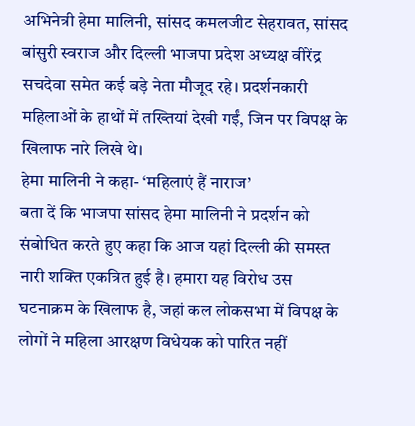अभिनेत्री हेमा मालिनी, सांसद कमलजीट सेहरावत, सांसद बांसुरी स्वराज और दिल्ली भाजपा प्रदेश अध्यक्ष वीरेंद्र सचदेवा समेत कई बड़े नेता मौजूद रहे। प्रदर्शनकारी महिलाओं के हाथों में तख्तियां देखी गईं, जिन पर विपक्ष के खिलाफ नारे लिखे थे।
हेमा मालिनी ने कहा- ‘महिलाएं हैं नाराज’
बता दें कि भाजपा सांसद हेमा मालिनी ने प्रदर्शन को संबोधित करते हुए कहा कि आज यहां दिल्ली की समस्त नारी शक्ति एकत्रित हुई है। हमारा यह विरोध उस घटनाक्रम के खिलाफ है, जहां कल लोकसभा में विपक्ष के लोगों ने महिला आरक्षण विधेयक को पारित नहीं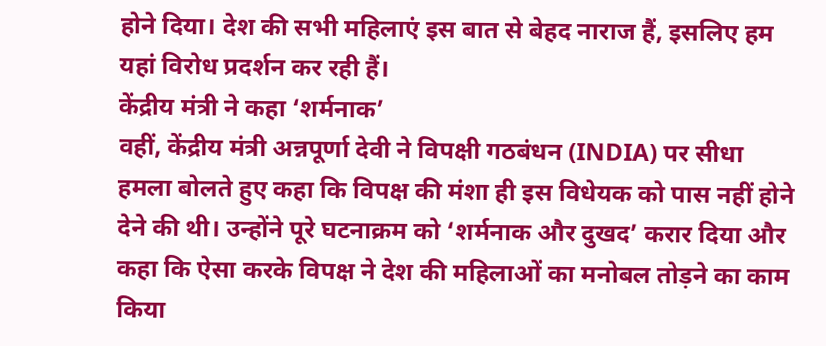होने दिया। देश की सभी महिलाएं इस बात से बेहद नाराज हैं, इसलिए हम यहां विरोध प्रदर्शन कर रही हैं।
केंद्रीय मंत्री ने कहा ‘शर्मनाक’
वहीं, केंद्रीय मंत्री अन्नपूर्णा देवी ने विपक्षी गठबंधन (INDIA) पर सीधा हमला बोलते हुए कहा कि विपक्ष की मंशा ही इस विधेयक को पास नहीं होने देने की थी। उन्होंने पूरे घटनाक्रम को ‘शर्मनाक और दुखद’ करार दिया और कहा कि ऐसा करके विपक्ष ने देश की महिलाओं का मनोबल तोड़ने का काम किया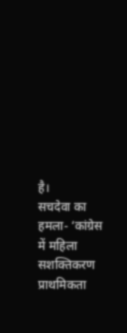है।
सचदेवा का हमला- ‘कांग्रेस में महिला सशक्तिकरण प्राथमिकता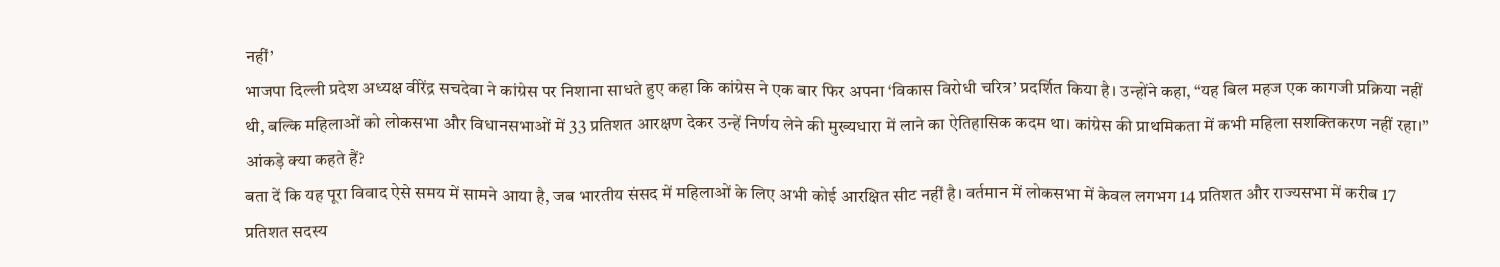नहीं’
भाजपा दिल्ली प्रदेश अध्यक्ष वीरेंद्र सचदेवा ने कांग्रेस पर निशाना साधते हुए कहा कि कांग्रेस ने एक बार फिर अपना ‘विकास विरोधी चरित्र’ प्रदर्शित किया है। उन्होंने कहा, “यह बिल महज एक कागजी प्रक्रिया नहीं थी, बल्कि महिलाओं को लोकसभा और विधानसभाओं में 33 प्रतिशत आरक्षण देकर उन्हें निर्णय लेने की मुख्यधारा में लाने का ऐतिहासिक कदम था। कांग्रेस की प्राथमिकता में कभी महिला सशक्तिकरण नहीं रहा।”
आंकड़े क्या कहते हैं?
बता दें कि यह पूरा विवाद ऐसे समय में सामने आया है, जब भारतीय संसद में महिलाओं के लिए अभी कोई आरक्षित सीट नहीं है। वर्तमान में लोकसभा में केवल लगभग 14 प्रतिशत और राज्यसभा में करीब 17 प्रतिशत सदस्य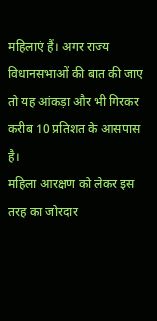महिलाएं हैं। अगर राज्य विधानसभाओं की बात की जाए तो यह आंकड़ा और भी गिरकर करीब 10 प्रतिशत के आसपास है।
महिला आरक्षण को लेकर इस तरह का जोरदार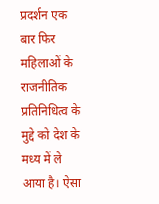प्रदर्शन एक बार फिर महिलाओं के राजनीतिक प्रतिनिधित्व के मुद्दे को देश के मध्य में ले आया है। ऐसा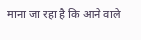माना जा रहा है कि आने वाले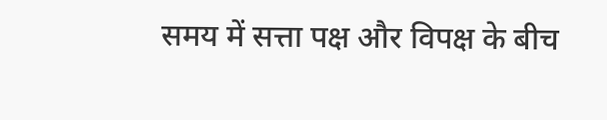समय में सत्ता पक्ष और विपक्ष के बीच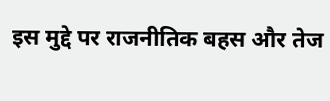इस मुद्दे पर राजनीतिक बहस और तेज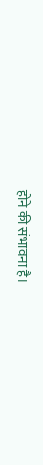होने की संभावना है।